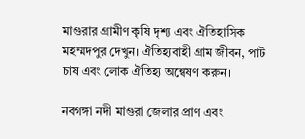মাগুরার গ্রামীণ কৃষি দৃশ্য এবং ঐতিহাসিক মহম্মদপুর দেখুন। ঐতিহ্যবাহী গ্রাম জীবন, পাট চাষ এবং লোক ঐতিহ্য অন্বেষণ করুন।

নবগঙ্গা নদী মাগুরা জেলার প্রাণ এবং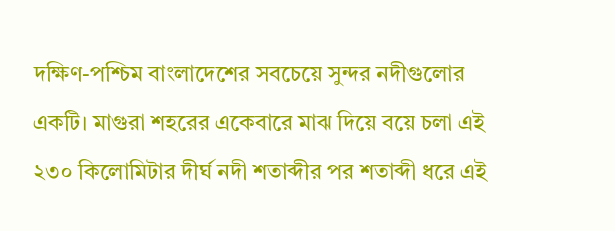দক্ষিণ-পশ্চিম বাংলাদেশের সবচেয়ে সুন্দর নদীগুলোর একটি। মাগুরা শহরের একেবারে মাঝ দিয়ে বয়ে চলা এই ২৩০ কিলোমিটার দীর্ঘ নদী শতাব্দীর পর শতাব্দী ধরে এই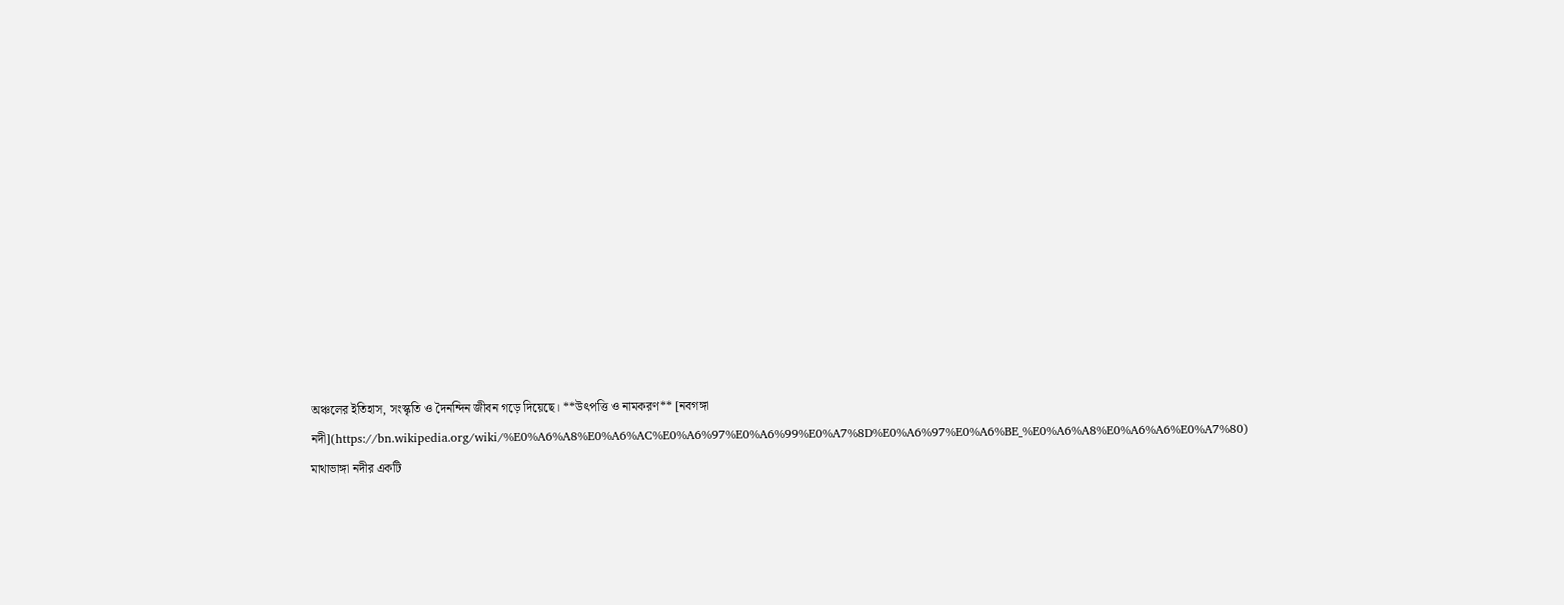অঞ্চলের ইতিহাস, সংস্কৃতি ও দৈনন্দিন জীবন গড়ে দিয়েছে। **উৎপত্তি ও নামকরণ** [নবগঙ্গা নদী](https://bn.wikipedia.org/wiki/%E0%A6%A8%E0%A6%AC%E0%A6%97%E0%A6%99%E0%A7%8D%E0%A6%97%E0%A6%BE_%E0%A6%A8%E0%A6%A6%E0%A7%80) মাথাভাঙ্গা নদীর একটি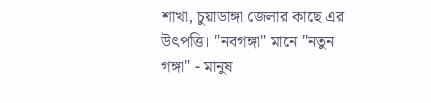শাখা, চুয়াডাঙ্গা জেলার কাছে এর উৎপত্তি। "নবগঙ্গা" মানে "নতুন গঙ্গা" - মানুষ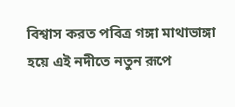বিশ্বাস করত পবিত্র গঙ্গা মাথাভাঙ্গা হয়ে এই নদীতে নতুন রূপে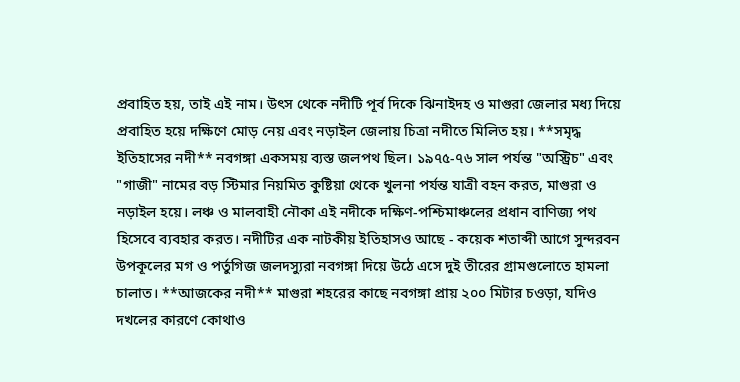প্রবাহিত হয়, তাই এই নাম। উৎস থেকে নদীটি পূর্ব দিকে ঝিনাইদহ ও মাগুরা জেলার মধ্য দিয়ে প্রবাহিত হয়ে দক্ষিণে মোড় নেয় এবং নড়াইল জেলায় চিত্রা নদীতে মিলিত হয়। **সমৃদ্ধ ইতিহাসের নদী** নবগঙ্গা একসময় ব্যস্ত জলপথ ছিল। ১৯৭৫-৭৬ সাল পর্যন্ত "অস্ট্রিচ" এবং "গাজী" নামের বড় স্টিমার নিয়মিত কুষ্টিয়া থেকে খুলনা পর্যন্ত যাত্রী বহন করত, মাগুরা ও নড়াইল হয়ে। লঞ্চ ও মালবাহী নৌকা এই নদীকে দক্ষিণ-পশ্চিমাঞ্চলের প্রধান বাণিজ্য পথ হিসেবে ব্যবহার করত। নদীটির এক নাটকীয় ইতিহাসও আছে - কয়েক শতাব্দী আগে সুন্দরবন উপকূলের মগ ও পর্তুগিজ জলদস্যুরা নবগঙ্গা দিয়ে উঠে এসে দুই তীরের গ্রামগুলোতে হামলা চালাত। **আজকের নদী** মাগুরা শহরের কাছে নবগঙ্গা প্রায় ২০০ মিটার চওড়া, যদিও দখলের কারণে কোথাও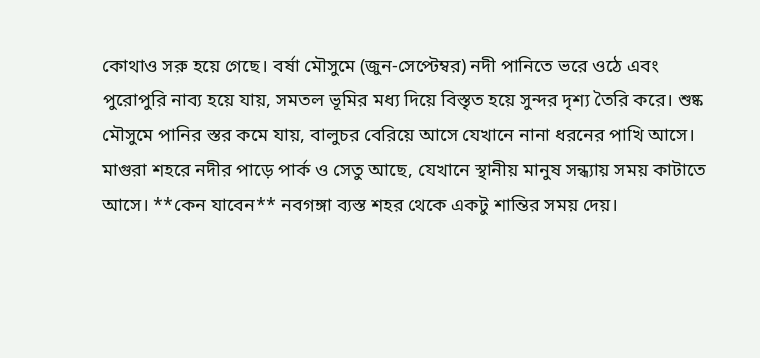কোথাও সরু হয়ে গেছে। বর্ষা মৌসুমে (জুন-সেপ্টেম্বর) নদী পানিতে ভরে ওঠে এবং পুরোপুরি নাব্য হয়ে যায়, সমতল ভূমির মধ্য দিয়ে বিস্তৃত হয়ে সুন্দর দৃশ্য তৈরি করে। শুষ্ক মৌসুমে পানির স্তর কমে যায়, বালুচর বেরিয়ে আসে যেখানে নানা ধরনের পাখি আসে। মাগুরা শহরে নদীর পাড়ে পার্ক ও সেতু আছে, যেখানে স্থানীয় মানুষ সন্ধ্যায় সময় কাটাতে আসে। **কেন যাবেন** নবগঙ্গা ব্যস্ত শহর থেকে একটু শান্তির সময় দেয়।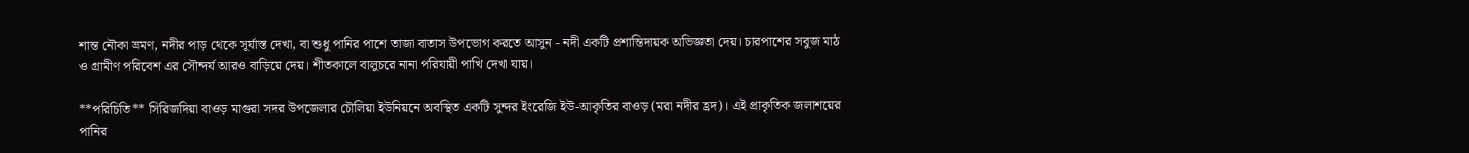শান্ত নৌকা ভ্রমণ, নদীর পাড় থেকে সূর্যাস্ত দেখা, বা শুধু পানির পাশে তাজা বাতাস উপভোগ করতে আসুন - নদী একটি প্রশান্তিদায়ক অভিজ্ঞতা দেয়। চারপাশের সবুজ মাঠ ও গ্রামীণ পরিবেশ এর সৌন্দর্য আরও বাড়িয়ে দেয়। শীতকালে বালুচরে নানা পরিযায়ী পাখি দেখা যায়।

**পরিচিতি** সিরিজদিয়া বাওড় মাগুরা সদর উপজেলার চৌলিয়া ইউনিয়নে অবস্থিত একটি সুন্দর ইংরেজি ইউ-আকৃতির বাওড় (মরা নদীর হ্রদ)। এই প্রাকৃতিক জলাশয়ের পানির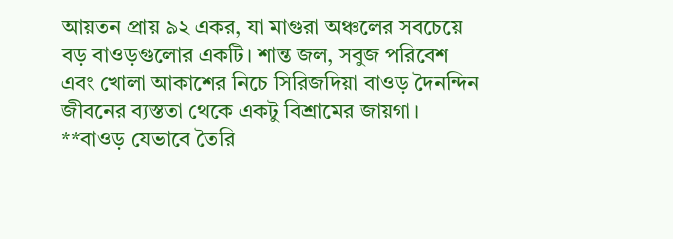আয়তন প্রায় ৯২ একর, যা মাগুরা অঞ্চলের সবচেয়ে বড় বাওড়গুলোর একটি। শান্ত জল, সবুজ পরিবেশ এবং খোলা আকাশের নিচে সিরিজদিয়া বাওড় দৈনন্দিন জীবনের ব্যস্ততা থেকে একটু বিশ্রামের জায়গা। **বাওড় যেভাবে তৈরি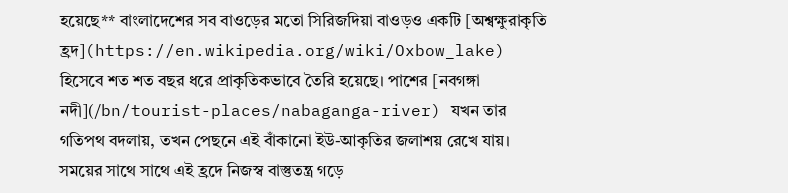হয়েছে** বাংলাদেশের সব বাওড়ের মতো সিরিজদিয়া বাওড়ও একটি [অশ্বক্ষুরাকৃতি হ্রদ](https://en.wikipedia.org/wiki/Oxbow_lake) হিসেবে শত শত বছর ধরে প্রাকৃতিকভাবে তৈরি হয়েছে। পাশের [নবগঙ্গা নদী](/bn/tourist-places/nabaganga-river) যখন তার গতিপথ বদলায়, তখন পেছনে এই বাঁকানো ইউ-আকৃতির জলাশয় রেখে যায়। সময়ের সাথে সাথে এই হ্রদে নিজস্ব বাস্তুতন্ত্র গড়ে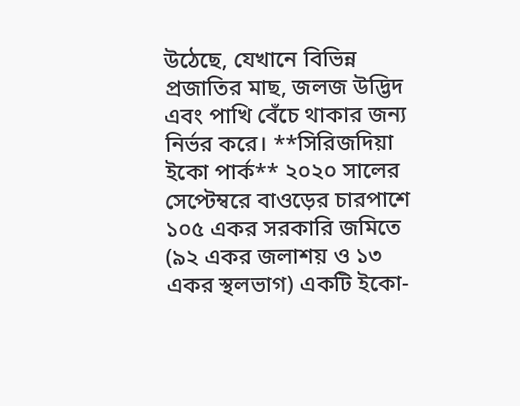উঠেছে, যেখানে বিভিন্ন প্রজাতির মাছ, জলজ উদ্ভিদ এবং পাখি বেঁচে থাকার জন্য নির্ভর করে। **সিরিজদিয়া ইকো পার্ক** ২০২০ সালের সেপ্টেম্বরে বাওড়ের চারপাশে ১০৫ একর সরকারি জমিতে (৯২ একর জলাশয় ও ১৩ একর স্থলভাগ) একটি ইকো-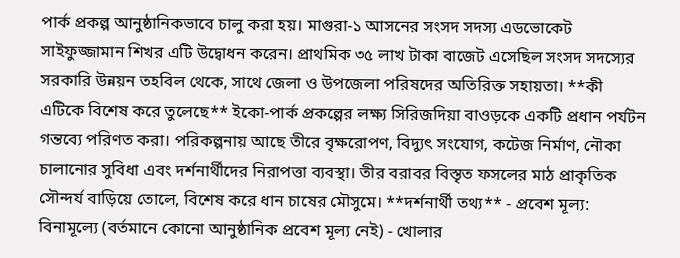পার্ক প্রকল্প আনুষ্ঠানিকভাবে চালু করা হয়। মাগুরা-১ আসনের সংসদ সদস্য এডভোকেট সাইফুজ্জামান শিখর এটি উদ্বোধন করেন। প্রাথমিক ৩৫ লাখ টাকা বাজেট এসেছিল সংসদ সদস্যের সরকারি উন্নয়ন তহবিল থেকে, সাথে জেলা ও উপজেলা পরিষদের অতিরিক্ত সহায়তা। **কী এটিকে বিশেষ করে তুলেছে** ইকো-পার্ক প্রকল্পের লক্ষ্য সিরিজদিয়া বাওড়কে একটি প্রধান পর্যটন গন্তব্যে পরিণত করা। পরিকল্পনায় আছে তীরে বৃক্ষরোপণ, বিদ্যুৎ সংযোগ, কটেজ নির্মাণ, নৌকা চালানোর সুবিধা এবং দর্শনার্থীদের নিরাপত্তা ব্যবস্থা। তীর বরাবর বিস্তৃত ফসলের মাঠ প্রাকৃতিক সৌন্দর্য বাড়িয়ে তোলে, বিশেষ করে ধান চাষের মৌসুমে। **দর্শনার্থী তথ্য** - প্রবেশ মূল্য: বিনামূল্যে (বর্তমানে কোনো আনুষ্ঠানিক প্রবেশ মূল্য নেই) - খোলার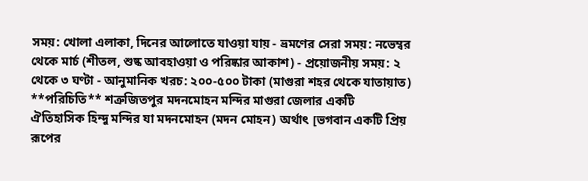সময়: খোলা এলাকা, দিনের আলোতে যাওয়া যায় - ভ্রমণের সেরা সময়: নভেম্বর থেকে মার্চ (শীতল, শুষ্ক আবহাওয়া ও পরিষ্কার আকাশ) - প্রয়োজনীয় সময়: ২ থেকে ৩ ঘণ্টা - আনুমানিক খরচ: ২০০-৫০০ টাকা (মাগুরা শহর থেকে যাতায়াত)
**পরিচিতি** শত্রুজিতপুর মদনমোহন মন্দির মাগুরা জেলার একটি ঐতিহাসিক হিন্দু মন্দির যা মদনমোহন (মদন মোহন) অর্থাৎ [ভগবান একটি প্রিয় রূপের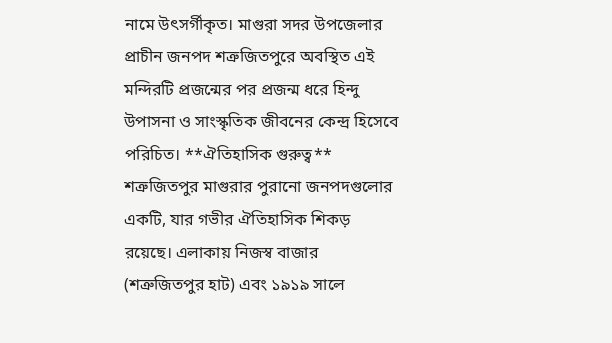নামে উৎসর্গীকৃত। মাগুরা সদর উপজেলার প্রাচীন জনপদ শত্রুজিতপুরে অবস্থিত এই মন্দিরটি প্রজন্মের পর প্রজন্ম ধরে হিন্দু উপাসনা ও সাংস্কৃতিক জীবনের কেন্দ্র হিসেবে পরিচিত। **ঐতিহাসিক গুরুত্ব** শত্রুজিতপুর মাগুরার পুরানো জনপদগুলোর একটি, যার গভীর ঐতিহাসিক শিকড় রয়েছে। এলাকায় নিজস্ব বাজার (শত্রুজিতপুর হাট) এবং ১৯১৯ সালে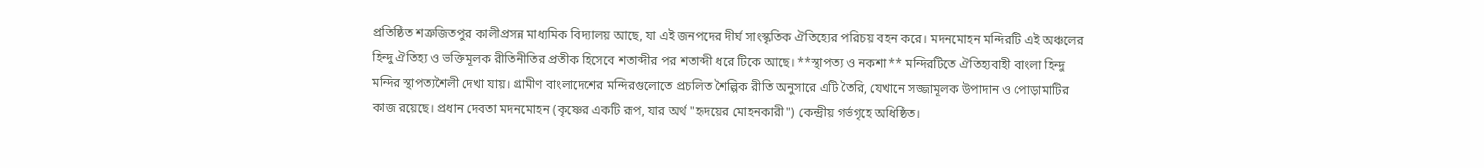প্রতিষ্ঠিত শত্রুজিতপুর কালীপ্রসন্ন মাধ্যমিক বিদ্যালয় আছে, যা এই জনপদের দীর্ঘ সাংস্কৃতিক ঐতিহ্যের পরিচয় বহন করে। মদনমোহন মন্দিরটি এই অঞ্চলের হিন্দু ঐতিহ্য ও ভক্তিমূলক রীতিনীতির প্রতীক হিসেবে শতাব্দীর পর শতাব্দী ধরে টিকে আছে। **স্থাপত্য ও নকশা** মন্দিরটিতে ঐতিহ্যবাহী বাংলা হিন্দু মন্দির স্থাপত্যশৈলী দেখা যায়। গ্রামীণ বাংলাদেশের মন্দিরগুলোতে প্রচলিত শৈল্পিক রীতি অনুসারে এটি তৈরি, যেখানে সজ্জামূলক উপাদান ও পোড়ামাটির কাজ রয়েছে। প্রধান দেবতা মদনমোহন (কৃষ্ণের একটি রূপ, যার অর্থ "হৃদয়ের মোহনকারী") কেন্দ্রীয় গর্ভগৃহে অধিষ্ঠিত।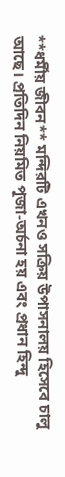**ধর্মীয় জীবন** মন্দিরটি এখনও সক্রিয় উপাসনালয় হিসেবে চালু আছে। প্রতিদিন নিয়মিত পূজা-অর্চনা হয় এবং প্রধান হিন্দু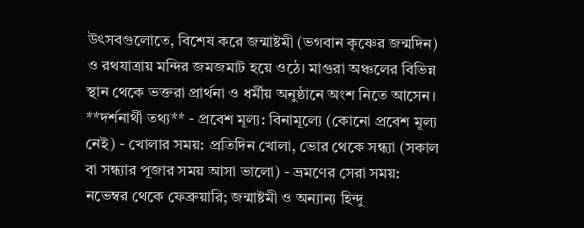উৎসবগুলোতে, বিশেষ করে জন্মাষ্টমী (ভগবান কৃষ্ণের জন্মদিন) ও রথযাত্রায় মন্দির জমজমাট হয়ে ওঠে। মাগুরা অঞ্চলের বিভিন্ন স্থান থেকে ভক্তরা প্রার্থনা ও ধর্মীয় অনুষ্ঠানে অংশ নিতে আসেন। **দর্শনার্থী তথ্য** - প্রবেশ মূল্য: বিনামূল্যে (কোনো প্রবেশ মূল্য নেই) - খোলার সময়: প্রতিদিন খোলা, ভোর থেকে সন্ধ্যা (সকাল বা সন্ধ্যার পূজার সময় আসা ভালো) - ভ্রমণের সেরা সময়: নভেম্বর থেকে ফেব্রুয়ারি; জন্মাষ্টমী ও অন্যান্য হিন্দু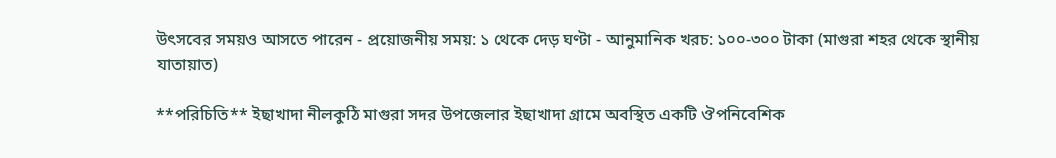উৎসবের সময়ও আসতে পারেন - প্রয়োজনীয় সময়: ১ থেকে দেড় ঘণ্টা - আনুমানিক খরচ: ১০০-৩০০ টাকা (মাগুরা শহর থেকে স্থানীয় যাতায়াত)

**পরিচিতি** ইছাখাদা নীলকুঠি মাগুরা সদর উপজেলার ইছাখাদা গ্রামে অবস্থিত একটি ঔপনিবেশিক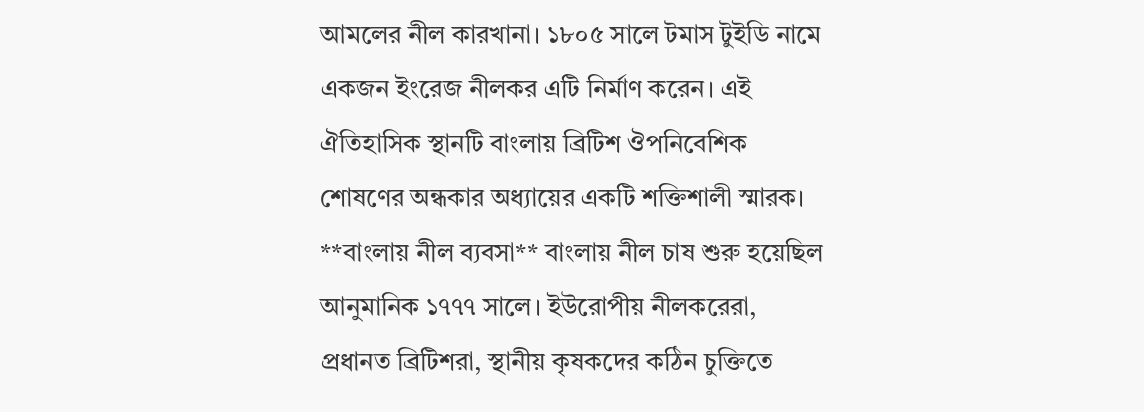আমলের নীল কারখানা। ১৮০৫ সালে টমাস টুইডি নামে একজন ইংরেজ নীলকর এটি নির্মাণ করেন। এই ঐতিহাসিক স্থানটি বাংলায় ব্রিটিশ ঔপনিবেশিক শোষণের অন্ধকার অধ্যায়ের একটি শক্তিশালী স্মারক। **বাংলায় নীল ব্যবসা** বাংলায় নীল চাষ শুরু হয়েছিল আনুমানিক ১৭৭৭ সালে। ইউরোপীয় নীলকরেরা, প্রধানত ব্রিটিশরা, স্থানীয় কৃষকদের কঠিন চুক্তিতে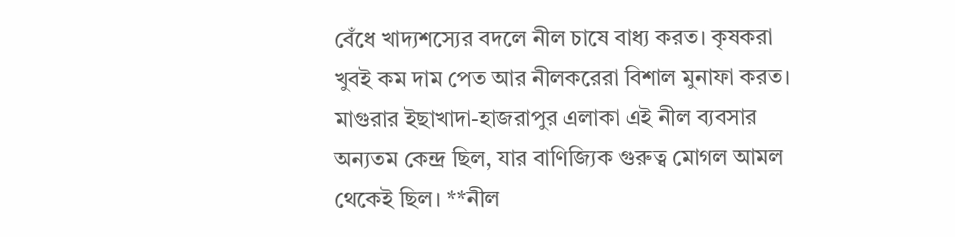বেঁধে খাদ্যশস্যের বদলে নীল চাষে বাধ্য করত। কৃষকরা খুবই কম দাম পেত আর নীলকরেরা বিশাল মুনাফা করত। মাগুরার ইছাখাদা-হাজরাপুর এলাকা এই নীল ব্যবসার অন্যতম কেন্দ্র ছিল, যার বাণিজ্যিক গুরুত্ব মোগল আমল থেকেই ছিল। **নীল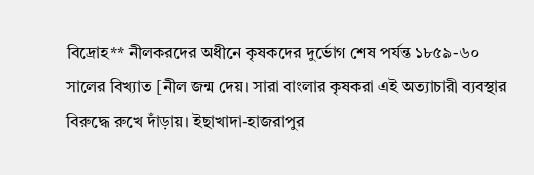বিদ্রোহ** নীলকরদের অধীনে কৃষকদের দুর্ভোগ শেষ পর্যন্ত ১৮৫৯-৬০ সালের বিখ্যাত [নীল জন্ম দেয়। সারা বাংলার কৃষকরা এই অত্যাচারী ব্যবস্থার বিরুদ্ধে রুখে দাঁড়ায়। ইছাখাদা-হাজরাপুর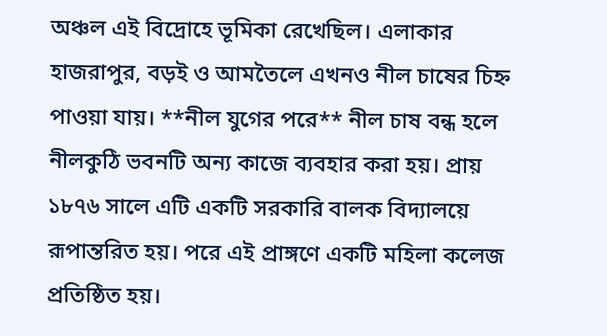অঞ্চল এই বিদ্রোহে ভূমিকা রেখেছিল। এলাকার হাজরাপুর, বড়ই ও আমতৈলে এখনও নীল চাষের চিহ্ন পাওয়া যায়। **নীল যুগের পরে** নীল চাষ বন্ধ হলে নীলকুঠি ভবনটি অন্য কাজে ব্যবহার করা হয়। প্রায় ১৮৭৬ সালে এটি একটি সরকারি বালক বিদ্যালয়ে রূপান্তরিত হয়। পরে এই প্রাঙ্গণে একটি মহিলা কলেজ প্রতিষ্ঠিত হয়।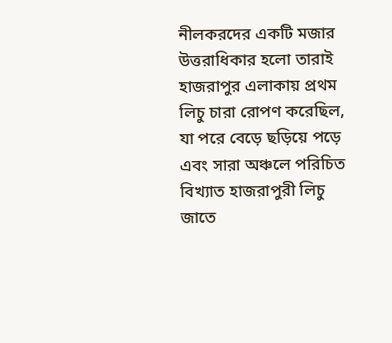নীলকরদের একটি মজার উত্তরাধিকার হলো তারাই হাজরাপুর এলাকায় প্রথম লিচু চারা রোপণ করেছিল, যা পরে বেড়ে ছড়িয়ে পড়ে এবং সারা অঞ্চলে পরিচিত বিখ্যাত হাজরাপুরী লিচু জাতে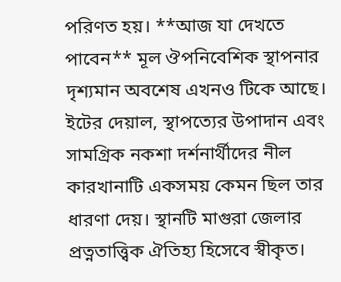পরিণত হয়। **আজ যা দেখতে পাবেন** মূল ঔপনিবেশিক স্থাপনার দৃশ্যমান অবশেষ এখনও টিকে আছে। ইটের দেয়াল, স্থাপত্যের উপাদান এবং সামগ্রিক নকশা দর্শনার্থীদের নীল কারখানাটি একসময় কেমন ছিল তার ধারণা দেয়। স্থানটি মাগুরা জেলার প্রত্নতাত্ত্বিক ঐতিহ্য হিসেবে স্বীকৃত।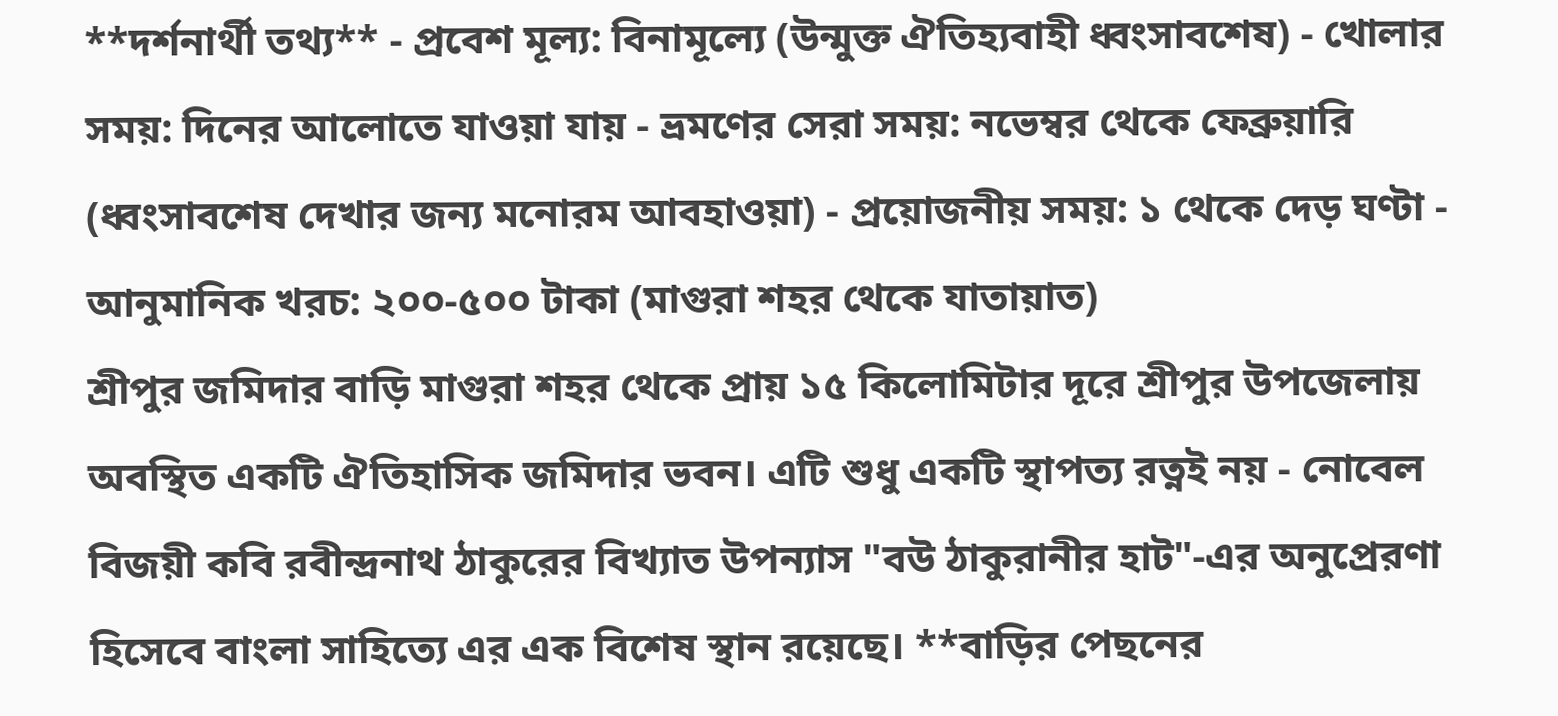**দর্শনার্থী তথ্য** - প্রবেশ মূল্য: বিনামূল্যে (উন্মুক্ত ঐতিহ্যবাহী ধ্বংসাবশেষ) - খোলার সময়: দিনের আলোতে যাওয়া যায় - ভ্রমণের সেরা সময়: নভেম্বর থেকে ফেব্রুয়ারি (ধ্বংসাবশেষ দেখার জন্য মনোরম আবহাওয়া) - প্রয়োজনীয় সময়: ১ থেকে দেড় ঘণ্টা - আনুমানিক খরচ: ২০০-৫০০ টাকা (মাগুরা শহর থেকে যাতায়াত)
শ্রীপুর জমিদার বাড়ি মাগুরা শহর থেকে প্রায় ১৫ কিলোমিটার দূরে শ্রীপুর উপজেলায় অবস্থিত একটি ঐতিহাসিক জমিদার ভবন। এটি শুধু একটি স্থাপত্য রত্নই নয় - নোবেল বিজয়ী কবি রবীন্দ্রনাথ ঠাকুরের বিখ্যাত উপন্যাস "বউ ঠাকুরানীর হাট"-এর অনুপ্রেরণা হিসেবে বাংলা সাহিত্যে এর এক বিশেষ স্থান রয়েছে। **বাড়ির পেছনের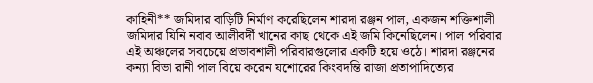কাহিনী** জমিদার বাড়িটি নির্মাণ করেছিলেন শারদা রঞ্জন পাল, একজন শক্তিশালী জমিদার যিনি নবাব আলীবর্দী খানের কাছ থেকে এই জমি কিনেছিলেন। পাল পরিবার এই অঞ্চলের সবচেয়ে প্রভাবশালী পরিবারগুলোর একটি হয়ে ওঠে। শারদা রঞ্জনের কন্যা বিভা রানী পাল বিয়ে করেন যশোরের কিংবদন্তি রাজা প্রতাপাদিত্যের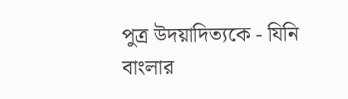পুত্র উদয়াদিত্যকে - যিনি বাংলার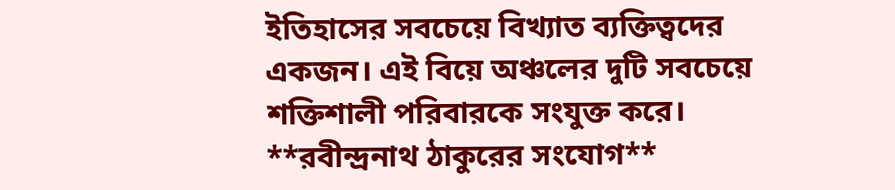ইতিহাসের সবচেয়ে বিখ্যাত ব্যক্তিত্বদের একজন। এই বিয়ে অঞ্চলের দুটি সবচেয়ে শক্তিশালী পরিবারকে সংযুক্ত করে। **রবীন্দ্রনাথ ঠাকুরের সংযোগ**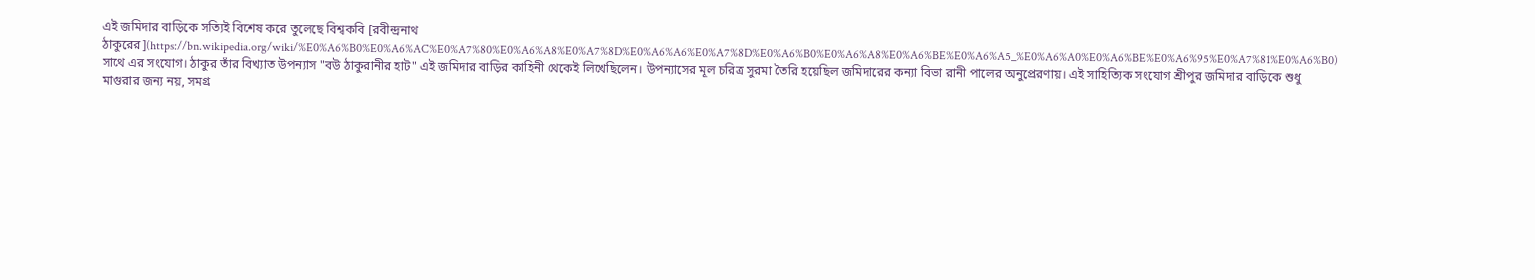এই জমিদার বাড়িকে সত্যিই বিশেষ করে তুলেছে বিশ্বকবি [রবীন্দ্রনাথ ঠাকুরের](https://bn.wikipedia.org/wiki/%E0%A6%B0%E0%A6%AC%E0%A7%80%E0%A6%A8%E0%A7%8D%E0%A6%A6%E0%A7%8D%E0%A6%B0%E0%A6%A8%E0%A6%BE%E0%A6%A5_%E0%A6%A0%E0%A6%BE%E0%A6%95%E0%A7%81%E0%A6%B0) সাথে এর সংযোগ। ঠাকুর তাঁর বিখ্যাত উপন্যাস "বউ ঠাকুরানীর হাট" এই জমিদার বাড়ির কাহিনী থেকেই লিখেছিলেন। উপন্যাসের মূল চরিত্র সুরমা তৈরি হয়েছিল জমিদারের কন্যা বিভা রানী পালের অনুপ্রেরণায়। এই সাহিত্যিক সংযোগ শ্রীপুর জমিদার বাড়িকে শুধু মাগুরার জন্য নয়, সমগ্র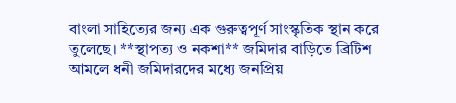বাংলা সাহিত্যের জন্য এক গুরুত্বপূর্ণ সাংস্কৃতিক স্থান করে তুলেছে। **স্থাপত্য ও নকশা** জমিদার বাড়িতে ব্রিটিশ আমলে ধনী জমিদারদের মধ্যে জনপ্রিয়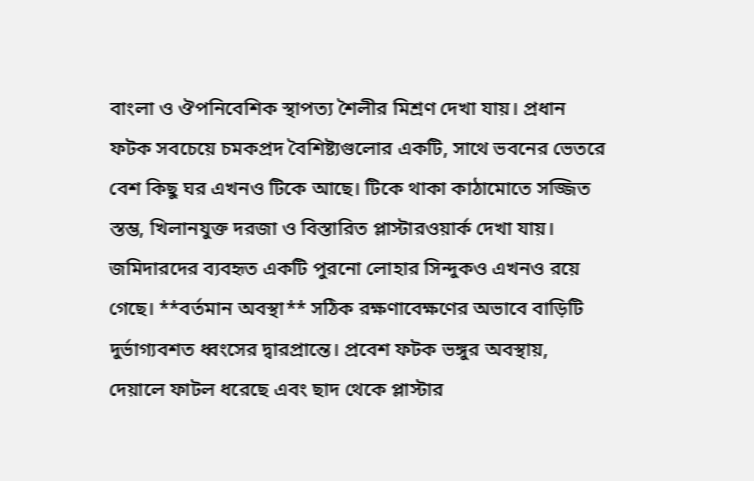বাংলা ও ঔপনিবেশিক স্থাপত্য শৈলীর মিশ্রণ দেখা যায়। প্রধান ফটক সবচেয়ে চমকপ্রদ বৈশিষ্ট্যগুলোর একটি, সাথে ভবনের ভেতরে বেশ কিছু ঘর এখনও টিকে আছে। টিকে থাকা কাঠামোতে সজ্জিত স্তম্ভ, খিলানযুক্ত দরজা ও বিস্তারিত প্লাস্টারওয়ার্ক দেখা যায়। জমিদারদের ব্যবহৃত একটি পুরনো লোহার সিন্দুকও এখনও রয়ে গেছে। **বর্তমান অবস্থা** সঠিক রক্ষণাবেক্ষণের অভাবে বাড়িটি দুর্ভাগ্যবশত ধ্বংসের দ্বারপ্রান্তে। প্রবেশ ফটক ভঙ্গুর অবস্থায়, দেয়ালে ফাটল ধরেছে এবং ছাদ থেকে প্লাস্টার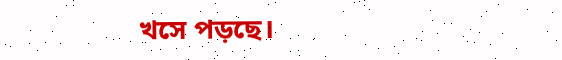খসে পড়ছে।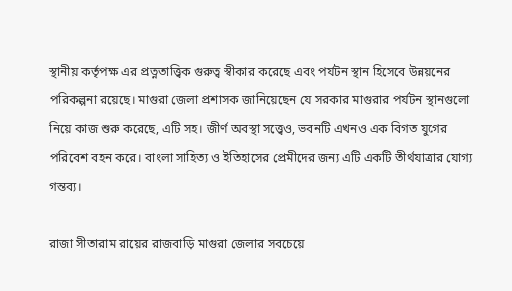স্থানীয় কর্তৃপক্ষ এর প্রত্নতাত্ত্বিক গুরুত্ব স্বীকার করেছে এবং পর্যটন স্থান হিসেবে উন্নয়নের পরিকল্পনা রয়েছে। মাগুরা জেলা প্রশাসক জানিয়েছেন যে সরকার মাগুরার পর্যটন স্থানগুলো নিয়ে কাজ শুরু করেছে, এটি সহ। জীর্ণ অবস্থা সত্ত্বেও, ভবনটি এখনও এক বিগত যুগের পরিবেশ বহন করে। বাংলা সাহিত্য ও ইতিহাসের প্রেমীদের জন্য এটি একটি তীর্থযাত্রার যোগ্য গন্তব্য।

রাজা সীতারাম রায়ের রাজবাড়ি মাগুরা জেলার সবচেয়ে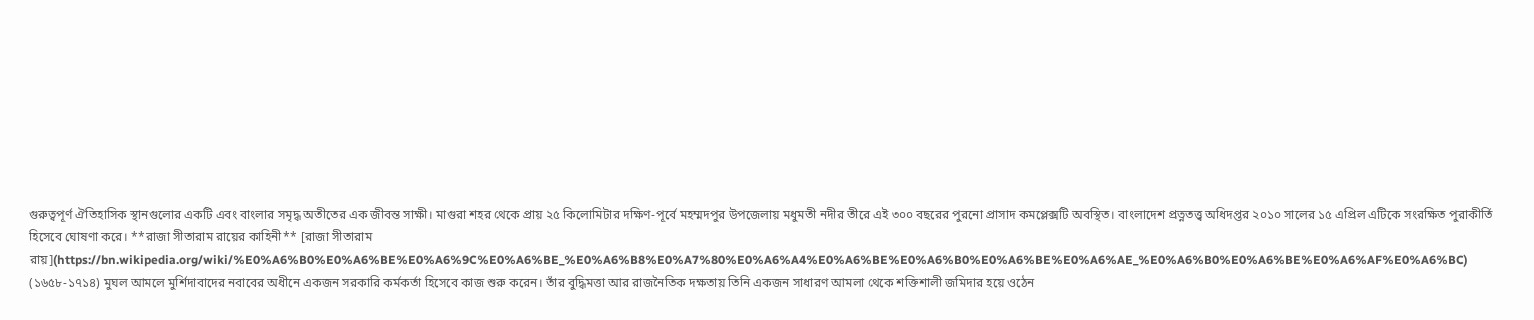গুরুত্বপূর্ণ ঐতিহাসিক স্থানগুলোর একটি এবং বাংলার সমৃদ্ধ অতীতের এক জীবন্ত সাক্ষী। মাগুরা শহর থেকে প্রায় ২৫ কিলোমিটার দক্ষিণ-পূর্বে মহম্মদপুর উপজেলায় মধুমতী নদীর তীরে এই ৩০০ বছরের পুরনো প্রাসাদ কমপ্লেক্সটি অবস্থিত। বাংলাদেশ প্রত্নতত্ত্ব অধিদপ্তর ২০১০ সালের ১৫ এপ্রিল এটিকে সংরক্ষিত পুরাকীর্তি হিসেবে ঘোষণা করে। **রাজা সীতারাম রায়ের কাহিনী** [রাজা সীতারাম রায়](https://bn.wikipedia.org/wiki/%E0%A6%B0%E0%A6%BE%E0%A6%9C%E0%A6%BE_%E0%A6%B8%E0%A7%80%E0%A6%A4%E0%A6%BE%E0%A6%B0%E0%A6%BE%E0%A6%AE_%E0%A6%B0%E0%A6%BE%E0%A6%AF%E0%A6%BC) (১৬৫৮-১৭১৪) মুঘল আমলে মুর্শিদাবাদের নবাবের অধীনে একজন সরকারি কর্মকর্তা হিসেবে কাজ শুরু করেন। তাঁর বুদ্ধিমত্তা আর রাজনৈতিক দক্ষতায় তিনি একজন সাধারণ আমলা থেকে শক্তিশালী জমিদার হয়ে ওঠেন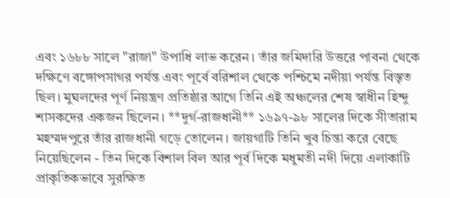এবং ১৬৮৮ সালে "রাজা" উপাধি লাভ করেন। তাঁর জমিদারি উত্তরে পাবনা থেকে দক্ষিণে বঙ্গোপসাগর পর্যন্ত এবং পূর্বে বরিশাল থেকে পশ্চিমে নদীয়া পর্যন্ত বিস্তৃত ছিল। মুঘলদের পূর্ণ নিয়ন্ত্রণ প্রতিষ্ঠার আগে তিনি এই অঞ্চলের শেষ স্বাধীন হিন্দু শাসকদের একজন ছিলেন। **দুর্গ-রাজধানী** ১৬৯৭-৯৮ সালের দিকে সীতারাম মহম্মদপুরে তাঁর রাজধানী গড়ে তোলেন। জায়গাটি তিনি খুব চিন্তা করে বেছে নিয়েছিলেন - তিন দিকে বিশাল বিল আর পূর্ব দিকে মধুমতী নদী দিয়ে এলাকাটি প্রাকৃতিকভাবে সুরক্ষিত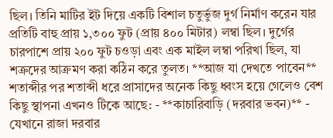ছিল। তিনি মাটির ইট দিয়ে একটি বিশাল চতুর্ভুজ দুর্গ নির্মাণ করেন যার প্রতিটি বাহু প্রায় ১,৩০০ ফুট (প্রায় ৪০০ মিটার) লম্বা ছিল। দুর্গের চারপাশে প্রায় ২০০ ফুট চওড়া এবং এক মাইল লম্বা পরিখা ছিল, যা শত্রুদের আক্রমণ করা কঠিন করে তুলত। **আজ যা দেখতে পাবেন** শতাব্দীর পর শতাব্দী ধরে প্রাসাদের অনেক কিছু ধ্বংস হয়ে গেলেও বেশ কিছু স্থাপনা এখনও টিকে আছে: - **কাচারিবাড়ি (দরবার ভবন)** - যেখানে রাজা দরবার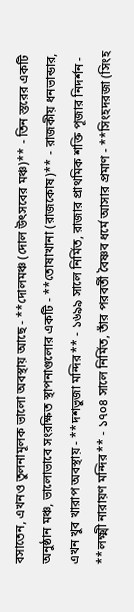বসাতেন, এখনও তুলনামূলক ভালো অবস্থায় আছে - **দোলমঞ্চ (দোল উৎসবের মঞ্চ)** - তিন স্তরের একটি অনুষ্ঠান মঞ্চ, ভালোভাবে সংরক্ষিত স্থাপনাগুলোর একটি - **তোষাখানা (রাজকোষ)** - রাজকীয় ধনভান্ডার, এখন খুব খারাপ অবস্থায় - **দশভুজা মন্দির** - ১৬৯৯ সালে নির্মিত, রাজার প্রাথমিক শক্তি পূজার নিদর্শন - **লক্ষ্মী নারায়ণ মন্দির** - ১৭০৪ সালে নির্মিত, তাঁর পরবর্তী বৈষ্ণব ধর্মে আসার প্রমাণ - **সিংহদরজা (সিংহ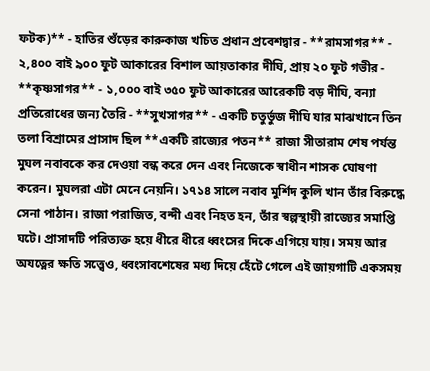ফটক)** - হাতির শুঁড়ের কারুকাজ খচিত প্রধান প্রবেশদ্বার - **রামসাগর** - ২,৪০০ বাই ৯০০ ফুট আকারের বিশাল আয়তাকার দীঘি, প্রায় ২০ ফুট গভীর - **কৃষ্ণসাগর** - ১,০০০ বাই ৩৫০ ফুট আকারের আরেকটি বড় দীঘি, বন্যা প্রতিরোধের জন্য তৈরি - **সুখসাগর** - একটি চতুর্ভুজ দীঘি যার মাঝখানে তিন তলা বিশ্রামের প্রাসাদ ছিল **একটি রাজ্যের পতন** রাজা সীতারাম শেষ পর্যন্ত মুঘল নবাবকে কর দেওয়া বন্ধ করে দেন এবং নিজেকে স্বাধীন শাসক ঘোষণা করেন। মুঘলরা এটা মেনে নেয়নি। ১৭১৪ সালে নবাব মুর্শিদ কুলি খান তাঁর বিরুদ্ধে সেনা পাঠান। রাজা পরাজিত, বন্দী এবং নিহত হন, তাঁর স্বল্পস্থায়ী রাজ্যের সমাপ্তি ঘটে। প্রাসাদটি পরিত্যক্ত হয়ে ধীরে ধীরে ধ্বংসের দিকে এগিয়ে যায়। সময় আর অযত্নের ক্ষতি সত্ত্বেও, ধ্বংসাবশেষের মধ্য দিয়ে হেঁটে গেলে এই জায়গাটি একসময়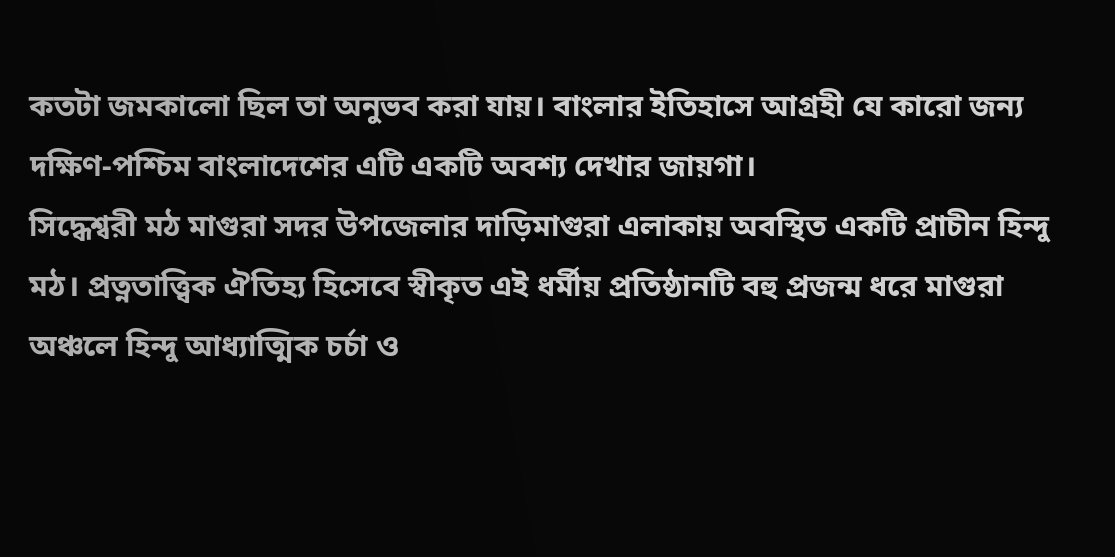কতটা জমকালো ছিল তা অনুভব করা যায়। বাংলার ইতিহাসে আগ্রহী যে কারো জন্য দক্ষিণ-পশ্চিম বাংলাদেশের এটি একটি অবশ্য দেখার জায়গা।
সিদ্ধেশ্বরী মঠ মাগুরা সদর উপজেলার দাড়িমাগুরা এলাকায় অবস্থিত একটি প্রাচীন হিন্দু মঠ। প্রত্নতাত্ত্বিক ঐতিহ্য হিসেবে স্বীকৃত এই ধর্মীয় প্রতিষ্ঠানটি বহু প্রজন্ম ধরে মাগুরা অঞ্চলে হিন্দু আধ্যাত্মিক চর্চা ও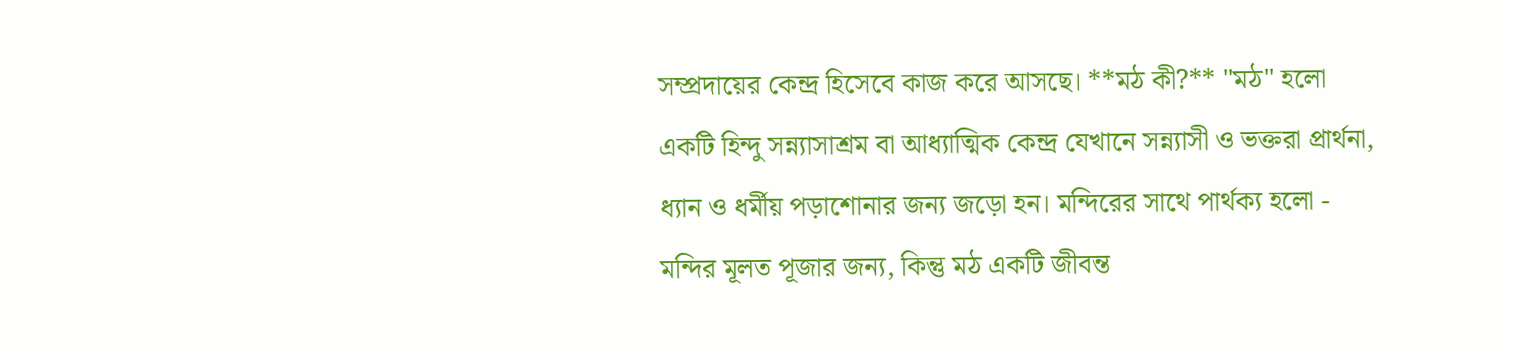সম্প্রদায়ের কেন্দ্র হিসেবে কাজ করে আসছে। **মঠ কী?** "মঠ" হলো একটি হিন্দু সন্ন্যাসাশ্রম বা আধ্যাত্মিক কেন্দ্র যেখানে সন্ন্যাসী ও ভক্তরা প্রার্থনা, ধ্যান ও ধর্মীয় পড়াশোনার জন্য জড়ো হন। মন্দিরের সাথে পার্থক্য হলো - মন্দির মূলত পূজার জন্য, কিন্তু মঠ একটি জীবন্ত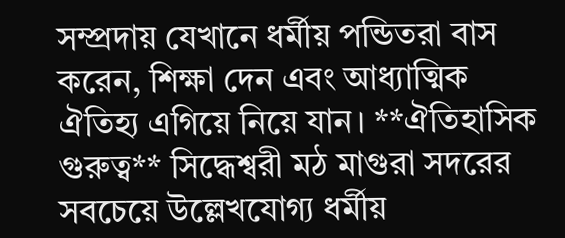সম্প্রদায় যেখানে ধর্মীয় পন্ডিতরা বাস করেন, শিক্ষা দেন এবং আধ্যাত্মিক ঐতিহ্য এগিয়ে নিয়ে যান। **ঐতিহাসিক গুরুত্ব** সিদ্ধেশ্বরী মঠ মাগুরা সদরের সবচেয়ে উল্লেখযোগ্য ধর্মীয়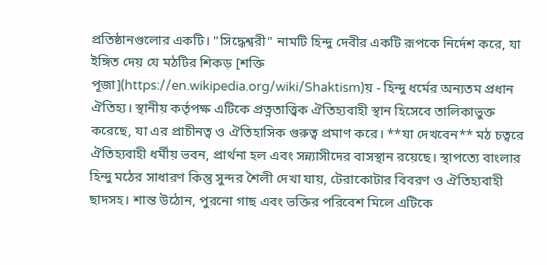প্রতিষ্ঠানগুলোর একটি। "সিদ্ধেশ্বরী" নামটি হিন্দু দেবীর একটি রূপকে নির্দেশ করে, যা ইঙ্গিত দেয় যে মঠটির শিকড় [শক্তি পূজা](https://en.wikipedia.org/wiki/Shaktism)য় - হিন্দু ধর্মের অন্যতম প্রধান ঐতিহ্য। স্থানীয় কর্তৃপক্ষ এটিকে প্রত্নতাত্ত্বিক ঐতিহ্যবাহী স্থান হিসেবে তালিকাভুক্ত করেছে, যা এর প্রাচীনত্ব ও ঐতিহাসিক গুরুত্ব প্রমাণ করে। **যা দেখবেন** মঠ চত্বরে ঐতিহ্যবাহী ধর্মীয় ভবন, প্রার্থনা হল এবং সন্ন্যাসীদের বাসস্থান রয়েছে। স্থাপত্যে বাংলার হিন্দু মঠের সাধারণ কিন্তু সুন্দর শৈলী দেখা যায়, টেরাকোটার বিবরণ ও ঐতিহ্যবাহী ছাদসহ। শান্ত উঠোন, পুরনো গাছ এবং ভক্তির পরিবেশ মিলে এটিকে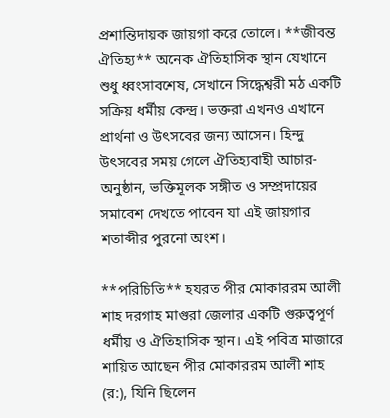প্রশান্তিদায়ক জায়গা করে তোলে। **জীবন্ত ঐতিহ্য** অনেক ঐতিহাসিক স্থান যেখানে শুধু ধ্বংসাবশেষ, সেখানে সিদ্ধেশ্বরী মঠ একটি সক্রিয় ধর্মীয় কেন্দ্র। ভক্তরা এখনও এখানে প্রার্থনা ও উৎসবের জন্য আসেন। হিন্দু উৎসবের সময় গেলে ঐতিহ্যবাহী আচার-অনুষ্ঠান, ভক্তিমূলক সঙ্গীত ও সম্প্রদায়ের সমাবেশ দেখতে পাবেন যা এই জায়গার শতাব্দীর পুরনো অংশ।

**পরিচিতি** হযরত পীর মোকাররম আলী শাহ দরগাহ মাগুরা জেলার একটি গুরুত্বপূর্ণ ধর্মীয় ও ঐতিহাসিক স্থান। এই পবিত্র মাজারে শায়িত আছেন পীর মোকাররম আলী শাহ (র:), যিনি ছিলেন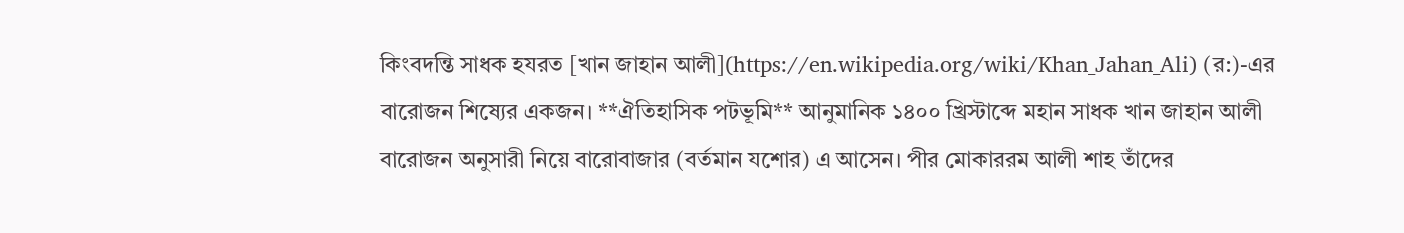কিংবদন্তি সাধক হযরত [খান জাহান আলী](https://en.wikipedia.org/wiki/Khan_Jahan_Ali) (র:)-এর বারোজন শিষ্যের একজন। **ঐতিহাসিক পটভূমি** আনুমানিক ১৪০০ খ্রিস্টাব্দে মহান সাধক খান জাহান আলী বারোজন অনুসারী নিয়ে বারোবাজার (বর্তমান যশোর) এ আসেন। পীর মোকাররম আলী শাহ তাঁদের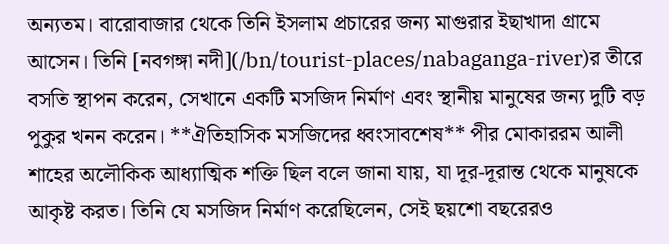অন্যতম। বারোবাজার থেকে তিনি ইসলাম প্রচারের জন্য মাগুরার ইছাখাদা গ্রামে আসেন। তিনি [নবগঙ্গা নদী](/bn/tourist-places/nabaganga-river)র তীরে বসতি স্থাপন করেন, সেখানে একটি মসজিদ নির্মাণ এবং স্থানীয় মানুষের জন্য দুটি বড় পুকুর খনন করেন। **ঐতিহাসিক মসজিদের ধ্বংসাবশেষ** পীর মোকাররম আলী শাহের অলৌকিক আধ্যাত্মিক শক্তি ছিল বলে জানা যায়, যা দূর-দূরান্ত থেকে মানুষকে আকৃষ্ট করত। তিনি যে মসজিদ নির্মাণ করেছিলেন, সেই ছয়শো বছরেরও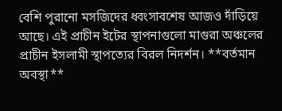বেশি পুরানো মসজিদের ধ্বংসাবশেষ আজও দাঁড়িয়ে আছে। এই প্রাচীন ইটের স্থাপনাগুলো মাগুরা অঞ্চলের প্রাচীন ইসলামী স্থাপত্যের বিরল নিদর্শন। **বর্তমান অবস্থা**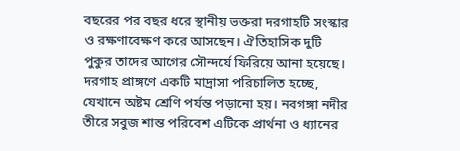বছরের পর বছর ধরে স্থানীয় ভক্তরা দরগাহটি সংস্কার ও রক্ষণাবেক্ষণ করে আসছেন। ঐতিহাসিক দুটি পুকুর তাদের আগের সৌন্দর্যে ফিরিয়ে আনা হয়েছে। দরগাহ প্রাঙ্গণে একটি মাদ্রাসা পরিচালিত হচ্ছে, যেখানে অষ্টম শ্রেণি পর্যন্ত পড়ানো হয়। নবগঙ্গা নদীর তীরে সবুজ শান্ত পরিবেশ এটিকে প্রার্থনা ও ধ্যানের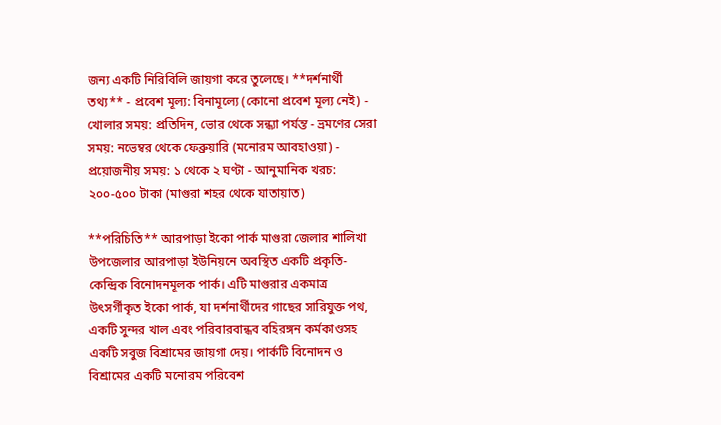জন্য একটি নিরিবিলি জায়গা করে তুলেছে। **দর্শনার্থী তথ্য** - প্রবেশ মূল্য: বিনামূল্যে (কোনো প্রবেশ মূল্য নেই) - খোলার সময়: প্রতিদিন, ভোর থেকে সন্ধ্যা পর্যন্ত - ভ্রমণের সেরা সময়: নভেম্বর থেকে ফেব্রুয়ারি (মনোরম আবহাওয়া) - প্রয়োজনীয় সময়: ১ থেকে ২ ঘণ্টা - আনুমানিক খরচ: ২০০-৫০০ টাকা (মাগুরা শহর থেকে যাতায়াত)

**পরিচিতি** আরপাড়া ইকো পার্ক মাগুরা জেলার শালিখা উপজেলার আরপাড়া ইউনিয়নে অবস্থিত একটি প্রকৃতি-কেন্দ্রিক বিনোদনমূলক পার্ক। এটি মাগুরার একমাত্র উৎসর্গীকৃত ইকো পার্ক, যা দর্শনার্থীদের গাছের সারিযুক্ত পথ, একটি সুন্দর খাল এবং পরিবারবান্ধব বহিরঙ্গন কর্মকাণ্ডসহ একটি সবুজ বিশ্রামের জায়গা দেয়। পার্কটি বিনোদন ও বিশ্রামের একটি মনোরম পরিবেশ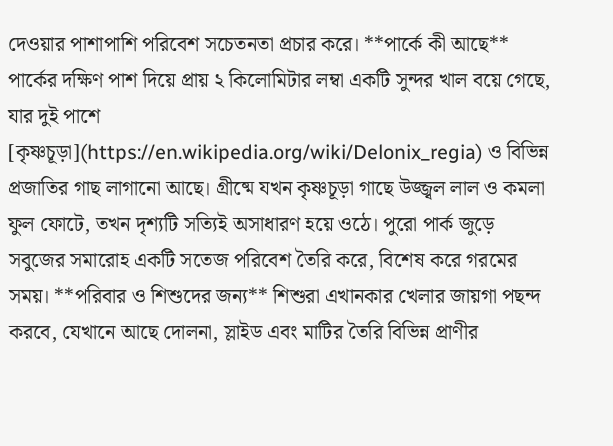দেওয়ার পাশাপাশি পরিবেশ সচেতনতা প্রচার করে। **পার্কে কী আছে** পার্কের দক্ষিণ পাশ দিয়ে প্রায় ২ কিলোমিটার লম্বা একটি সুন্দর খাল বয়ে গেছে, যার দুই পাশে [কৃষ্ণচূড়া](https://en.wikipedia.org/wiki/Delonix_regia) ও বিভিন্ন প্রজাতির গাছ লাগানো আছে। গ্রীষ্মে যখন কৃষ্ণচূড়া গাছে উজ্জ্বল লাল ও কমলা ফুল ফোটে, তখন দৃশ্যটি সত্যিই অসাধারণ হয়ে ওঠে। পুরো পার্ক জুড়ে সবুজের সমারোহ একটি সতেজ পরিবেশ তৈরি করে, বিশেষ করে গরমের সময়। **পরিবার ও শিশুদের জন্য** শিশুরা এখানকার খেলার জায়গা পছন্দ করবে, যেখানে আছে দোলনা, স্লাইড এবং মাটির তৈরি বিভিন্ন প্রাণীর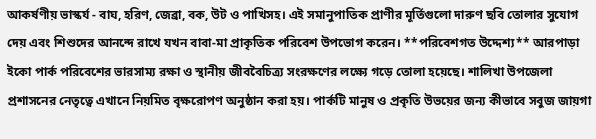আকর্ষণীয় ভাস্কর্য - বাঘ, হরিণ, জেব্রা, বক, উট ও পাখিসহ। এই সমানুপাতিক প্রাণীর মূর্তিগুলো দারুণ ছবি তোলার সুযোগ দেয় এবং শিশুদের আনন্দে রাখে যখন বাবা-মা প্রাকৃতিক পরিবেশ উপভোগ করেন। **পরিবেশগত উদ্দেশ্য** আরপাড়া ইকো পার্ক পরিবেশের ভারসাম্য রক্ষা ও স্থানীয় জীববৈচিত্র্য সংরক্ষণের লক্ষ্যে গড়ে তোলা হয়েছে। শালিখা উপজেলা প্রশাসনের নেতৃত্বে এখানে নিয়মিত বৃক্ষরোপণ অনুষ্ঠান করা হয়। পার্কটি মানুষ ও প্রকৃতি উভয়ের জন্য কীভাবে সবুজ জায়গা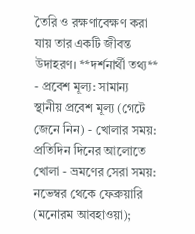তৈরি ও রক্ষণাবেক্ষণ করা যায় তার একটি জীবন্ত উদাহরণ। **দর্শনার্থী তথ্য** - প্রবেশ মূল্য: সামান্য স্থানীয় প্রবেশ মূল্য (গেটে জেনে নিন) - খোলার সময়: প্রতিদিন দিনের আলোতে খোলা - ভ্রমণের সেরা সময়: নভেম্বর থেকে ফেব্রুয়ারি (মনোরম আবহাওয়া);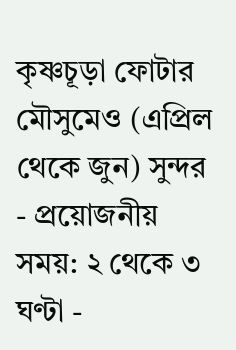কৃষ্ণচূড়া ফোটার মৌসুমেও (এপ্রিল থেকে জুন) সুন্দর - প্রয়োজনীয় সময়: ২ থেকে ৩ ঘণ্টা -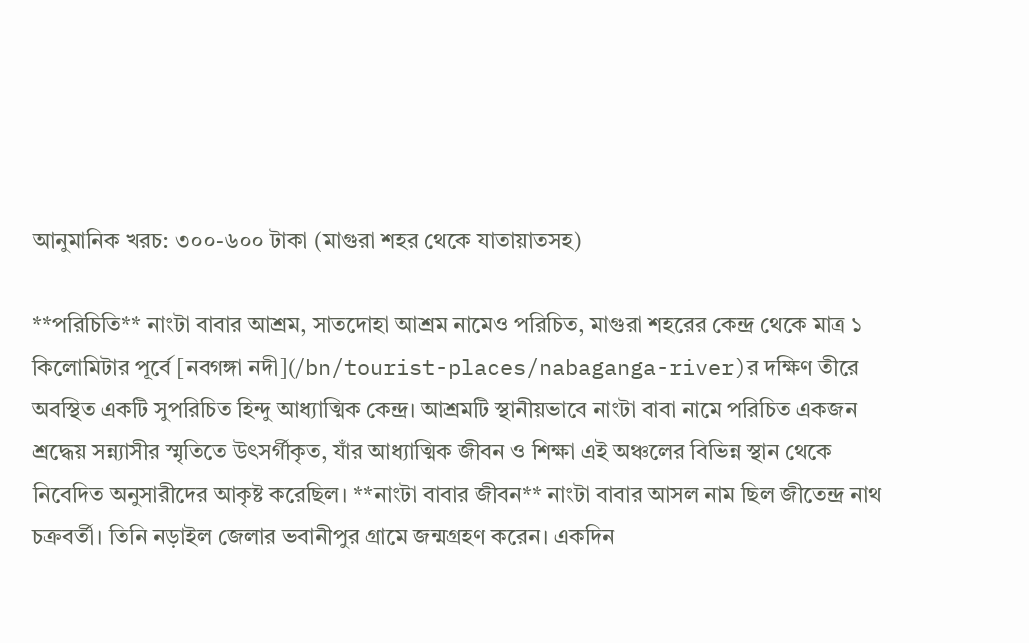আনুমানিক খরচ: ৩০০-৬০০ টাকা (মাগুরা শহর থেকে যাতায়াতসহ)

**পরিচিতি** নাংটা বাবার আশ্রম, সাতদোহা আশ্রম নামেও পরিচিত, মাগুরা শহরের কেন্দ্র থেকে মাত্র ১ কিলোমিটার পূর্বে [নবগঙ্গা নদী](/bn/tourist-places/nabaganga-river)র দক্ষিণ তীরে অবস্থিত একটি সুপরিচিত হিন্দু আধ্যাত্মিক কেন্দ্র। আশ্রমটি স্থানীয়ভাবে নাংটা বাবা নামে পরিচিত একজন শ্রদ্ধেয় সন্ন্যাসীর স্মৃতিতে উৎসর্গীকৃত, যাঁর আধ্যাত্মিক জীবন ও শিক্ষা এই অঞ্চলের বিভিন্ন স্থান থেকে নিবেদিত অনুসারীদের আকৃষ্ট করেছিল। **নাংটা বাবার জীবন** নাংটা বাবার আসল নাম ছিল জীতেন্দ্র নাথ চক্রবর্তী। তিনি নড়াইল জেলার ভবানীপুর গ্রামে জন্মগ্রহণ করেন। একদিন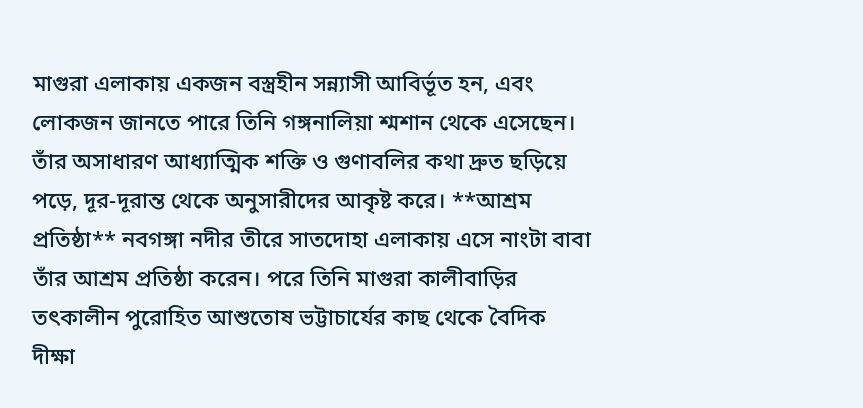মাগুরা এলাকায় একজন বস্ত্রহীন সন্ন্যাসী আবির্ভূত হন, এবং লোকজন জানতে পারে তিনি গঙ্গনালিয়া শ্মশান থেকে এসেছেন। তাঁর অসাধারণ আধ্যাত্মিক শক্তি ও গুণাবলির কথা দ্রুত ছড়িয়ে পড়ে, দূর-দূরান্ত থেকে অনুসারীদের আকৃষ্ট করে। **আশ্রম প্রতিষ্ঠা** নবগঙ্গা নদীর তীরে সাতদোহা এলাকায় এসে নাংটা বাবা তাঁর আশ্রম প্রতিষ্ঠা করেন। পরে তিনি মাগুরা কালীবাড়ির তৎকালীন পুরোহিত আশুতোষ ভট্টাচার্যের কাছ থেকে বৈদিক দীক্ষা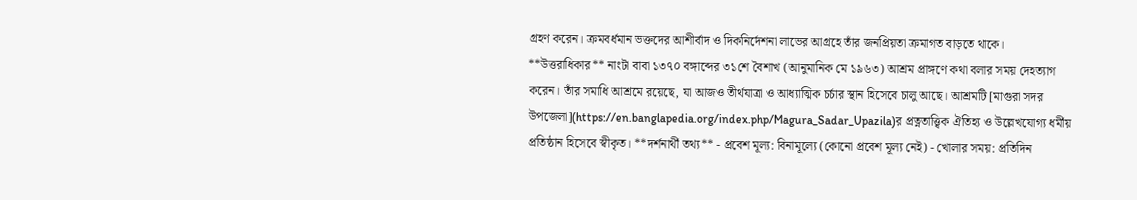গ্রহণ করেন। ক্রমবর্ধমান ভক্তদের আশীর্বাদ ও দিকনির্দেশনা লাভের আগ্রহে তাঁর জনপ্রিয়তা ক্রমাগত বাড়তে থাকে। **উত্তরাধিকার** নাংটা বাবা ১৩৭০ বঙ্গাব্দের ৩১শে বৈশাখ (আনুমানিক মে ১৯৬৩) আশ্রম প্রাঙ্গণে কথা বলার সময় দেহত্যাগ করেন। তাঁর সমাধি আশ্রমে রয়েছে, যা আজও তীর্থযাত্রা ও আধ্যাত্মিক চর্চার স্থান হিসেবে চালু আছে। আশ্রমটি [মাগুরা সদর উপজেলা](https://en.banglapedia.org/index.php/Magura_Sadar_Upazila)র প্রত্নতাত্ত্বিক ঐতিহ্য ও উল্লেখযোগ্য ধর্মীয় প্রতিষ্ঠান হিসেবে স্বীকৃত। **দর্শনার্থী তথ্য** - প্রবেশ মূল্য: বিনামূল্যে (কোনো প্রবেশ মূল্য নেই) - খোলার সময়: প্রতিদিন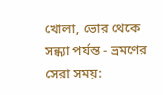খোলা, ভোর থেকে সন্ধ্যা পর্যন্ত - ভ্রমণের সেরা সময়: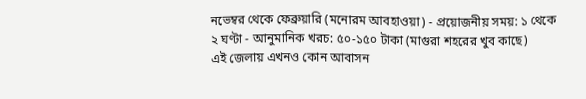নভেম্বর থেকে ফেব্রুয়ারি (মনোরম আবহাওয়া) - প্রয়োজনীয় সময়: ১ থেকে ২ ঘণ্টা - আনুমানিক খরচ: ৫০-১৫০ টাকা (মাগুরা শহরের খুব কাছে)
এই জেলায় এখনও কোন আবাসন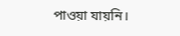পাওয়া যায়নি।